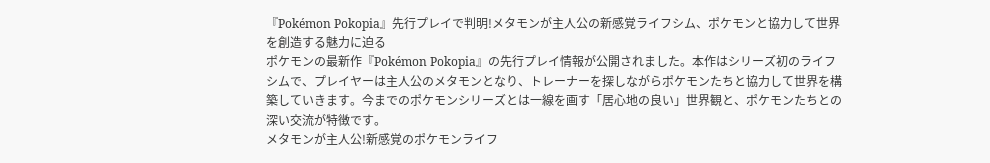『Pokémon Pokopia』先行プレイで判明!メタモンが主人公の新感覚ライフシム、ポケモンと協力して世界を創造する魅力に迫る
ポケモンの最新作『Pokémon Pokopia』の先行プレイ情報が公開されました。本作はシリーズ初のライフシムで、プレイヤーは主人公のメタモンとなり、トレーナーを探しながらポケモンたちと協力して世界を構築していきます。今までのポケモンシリーズとは一線を画す「居心地の良い」世界観と、ポケモンたちとの深い交流が特徴です。
メタモンが主人公!新感覚のポケモンライフ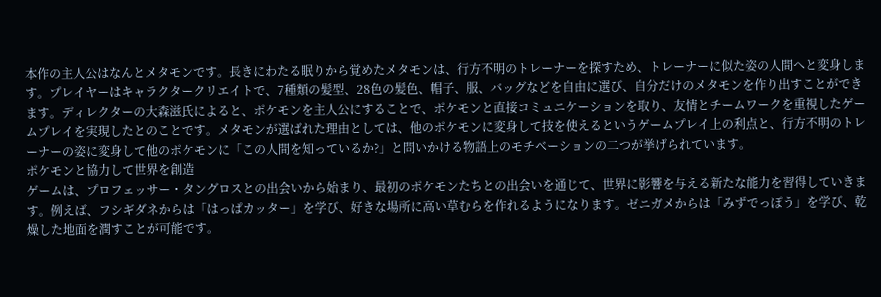本作の主人公はなんとメタモンです。長きにわたる眠りから覚めたメタモンは、行方不明のトレーナーを探すため、トレーナーに似た姿の人間へと変身します。プレイヤーはキャラクタークリエイトで、7種類の髪型、28色の髪色、帽子、服、バッグなどを自由に選び、自分だけのメタモンを作り出すことができます。ディレクターの大森滋氏によると、ポケモンを主人公にすることで、ポケモンと直接コミュニケーションを取り、友情とチームワークを重視したゲームプレイを実現したとのことです。メタモンが選ばれた理由としては、他のポケモンに変身して技を使えるというゲームプレイ上の利点と、行方不明のトレーナーの姿に変身して他のポケモンに「この人間を知っているか?」と問いかける物語上のモチベーションの二つが挙げられています。
ポケモンと協力して世界を創造
ゲームは、プロフェッサー・タングロスとの出会いから始まり、最初のポケモンたちとの出会いを通じて、世界に影響を与える新たな能力を習得していきます。例えば、フシギダネからは「はっぱカッター」を学び、好きな場所に高い草むらを作れるようになります。ゼニガメからは「みずでっぽう」を学び、乾燥した地面を潤すことが可能です。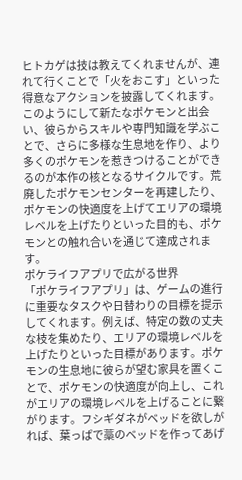ヒトカゲは技は教えてくれませんが、連れて行くことで「火をおこす」といった得意なアクションを披露してくれます。このようにして新たなポケモンと出会い、彼らからスキルや専門知識を学ぶことで、さらに多様な生息地を作り、より多くのポケモンを惹きつけることができるのが本作の核となるサイクルです。荒廃したポケモンセンターを再建したり、ポケモンの快適度を上げてエリアの環境レベルを上げたりといった目的も、ポケモンとの触れ合いを通じて達成されます。
ポケライフアプリで広がる世界
「ポケライフアプリ」は、ゲームの進行に重要なタスクや日替わりの目標を提示してくれます。例えば、特定の数の丈夫な枝を集めたり、エリアの環境レベルを上げたりといった目標があります。ポケモンの生息地に彼らが望む家具を置くことで、ポケモンの快適度が向上し、これがエリアの環境レベルを上げることに繋がります。フシギダネがベッドを欲しがれば、葉っぱで藁のベッドを作ってあげ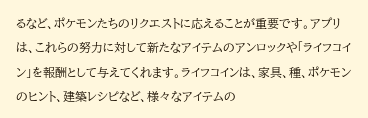るなど、ポケモンたちのリクエストに応えることが重要です。アプリは、これらの努力に対して新たなアイテムのアンロックや「ライフコイン」を報酬として与えてくれます。ライフコインは、家具、種、ポケモンのヒント、建築レシピなど、様々なアイテムの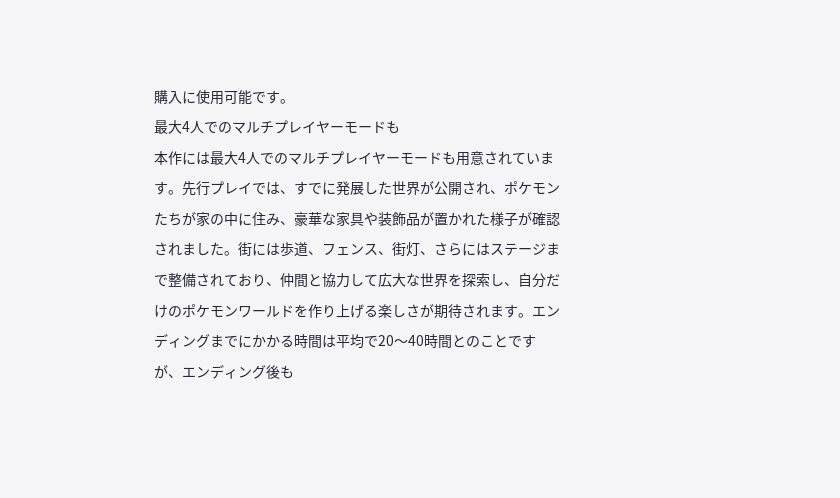購入に使用可能です。
最大4人でのマルチプレイヤーモードも
本作には最大4人でのマルチプレイヤーモードも用意されています。先行プレイでは、すでに発展した世界が公開され、ポケモンたちが家の中に住み、豪華な家具や装飾品が置かれた様子が確認されました。街には歩道、フェンス、街灯、さらにはステージまで整備されており、仲間と協力して広大な世界を探索し、自分だけのポケモンワールドを作り上げる楽しさが期待されます。エンディングまでにかかる時間は平均で20〜40時間とのことですが、エンディング後も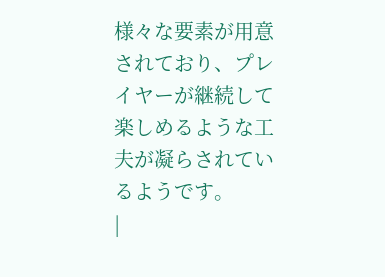様々な要素が用意されており、プレイヤーが継続して楽しめるような工夫が凝らされているようです。
|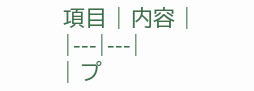項目 | 内容 |
|---|---|
| プ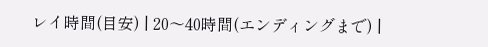レイ時間(目安) | 20〜40時間(エンディングまで) |